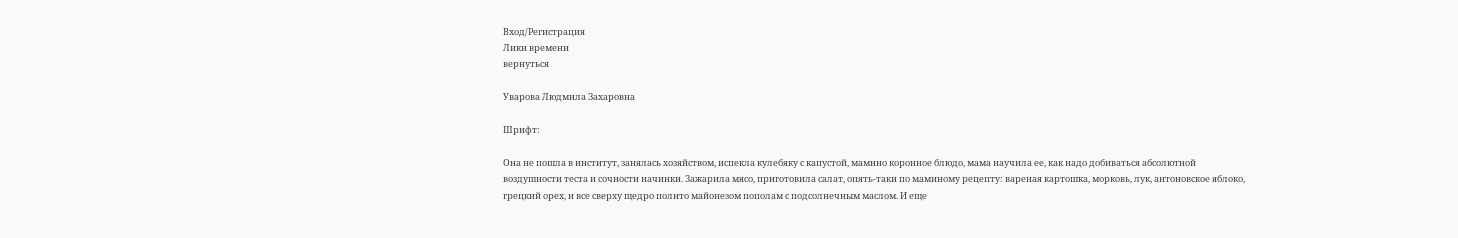Вход/Регистрация
Лики времени
вернуться

Уварова Людмила Захаровна

Шрифт:

Она не пошла в институт, занялась хозяйством, испекла кулебяку с капустой, мамино коронное блюдо, мама научила ее, как надо добиваться абсолютной воздушности теста и сочности начинки. Зажарила мясо, приготовила салат, опять-таки по маминому рецепту: вареная картошка, морковь, лук, антоновское яблоко, грецкий орех, и все сверху щедро полито майонезом пополам с подсолнечным маслом. И еще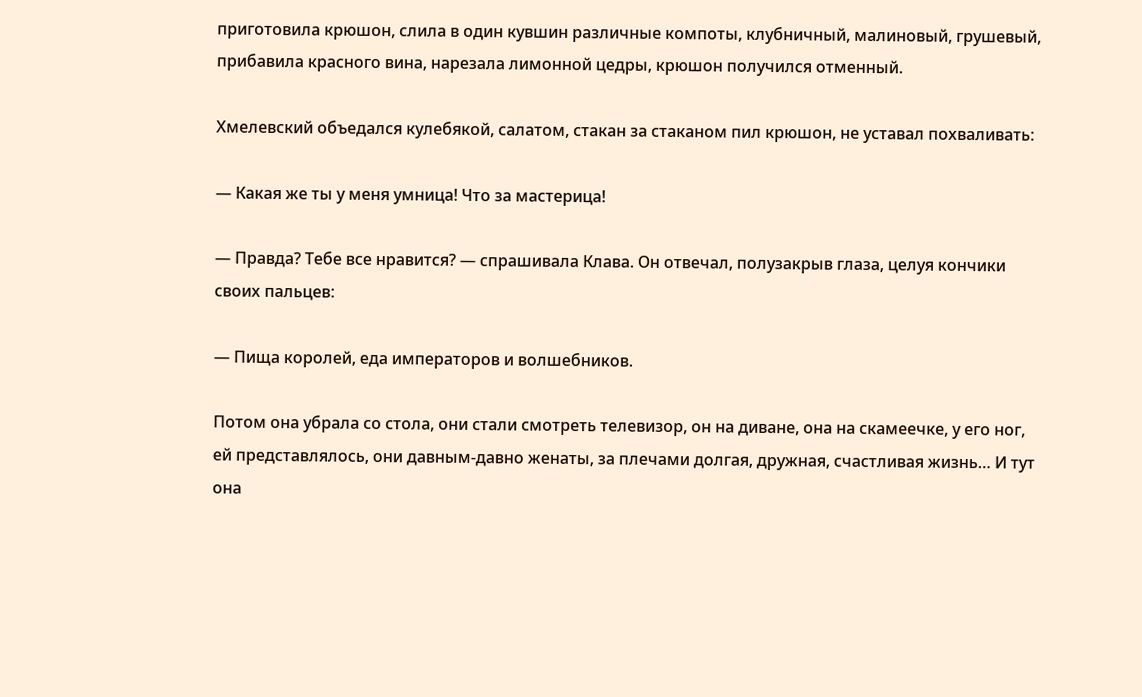приготовила крюшон, слила в один кувшин различные компоты, клубничный, малиновый, грушевый, прибавила красного вина, нарезала лимонной цедры, крюшон получился отменный.

Хмелевский объедался кулебякой, салатом, стакан за стаканом пил крюшон, не уставал похваливать:

— Какая же ты у меня умница! Что за мастерица!

— Правда? Тебе все нравится? — спрашивала Клава. Он отвечал, полузакрыв глаза, целуя кончики своих пальцев:

— Пища королей, еда императоров и волшебников.

Потом она убрала со стола, они стали смотреть телевизор, он на диване, она на скамеечке, у его ног, ей представлялось, они давным-давно женаты, за плечами долгая, дружная, счастливая жизнь… И тут она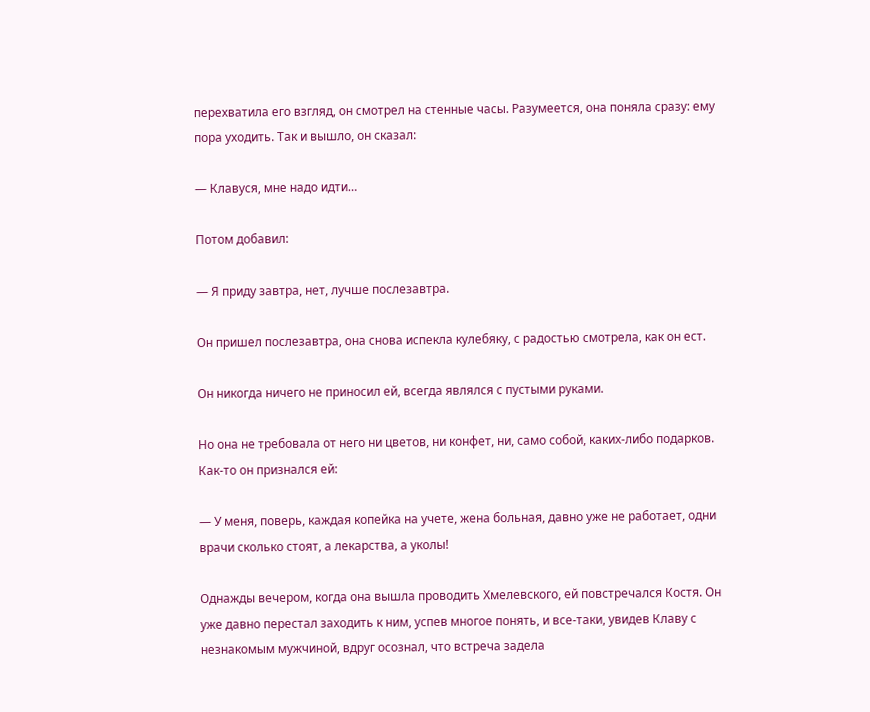перехватила его взгляд, он смотрел на стенные часы. Разумеется, она поняла сразу: ему пора уходить. Так и вышло, он сказал:

— Клавуся, мне надо идти…

Потом добавил:

— Я приду завтра, нет, лучше послезавтра.

Он пришел послезавтра, она снова испекла кулебяку, с радостью смотрела, как он ест.

Он никогда ничего не приносил ей, всегда являлся с пустыми руками.

Но она не требовала от него ни цветов, ни конфет, ни, само собой, каких-либо подарков. Как-то он признался ей:

— У меня, поверь, каждая копейка на учете, жена больная, давно уже не работает, одни врачи сколько стоят, а лекарства, а уколы!

Однажды вечером, когда она вышла проводить Хмелевского, ей повстречался Костя. Он уже давно перестал заходить к ним, успев многое понять, и все-таки, увидев Клаву с незнакомым мужчиной, вдруг осознал, что встреча задела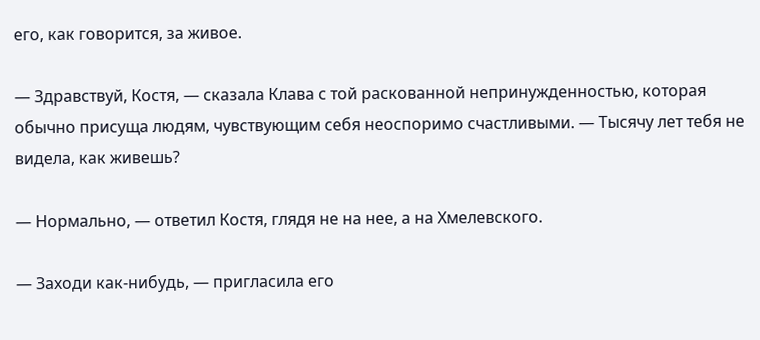его, как говорится, за живое.

— Здравствуй, Костя, — сказала Клава с той раскованной непринужденностью, которая обычно присуща людям, чувствующим себя неоспоримо счастливыми. — Тысячу лет тебя не видела, как живешь?

— Нормально, — ответил Костя, глядя не на нее, а на Хмелевского.

— Заходи как-нибудь, — пригласила его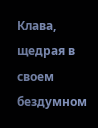Клава, щедрая в своем бездумном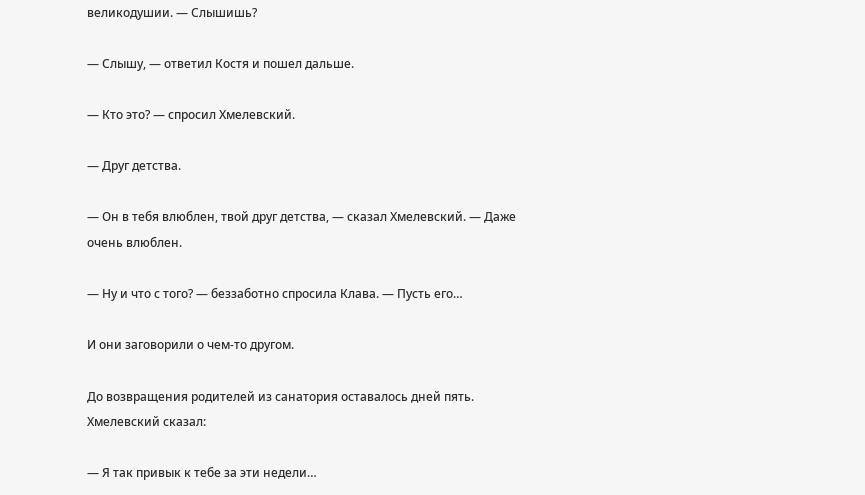великодушии. — Слышишь?

— Слышу, — ответил Костя и пошел дальше.

— Кто это? — спросил Хмелевский.

— Друг детства.

— Он в тебя влюблен, твой друг детства, — сказал Хмелевский. — Даже очень влюблен.

— Ну и что с того? — беззаботно спросила Клава. — Пусть его…

И они заговорили о чем-то другом.

До возвращения родителей из санатория оставалось дней пять. Хмелевский сказал:

— Я так привык к тебе за эти недели…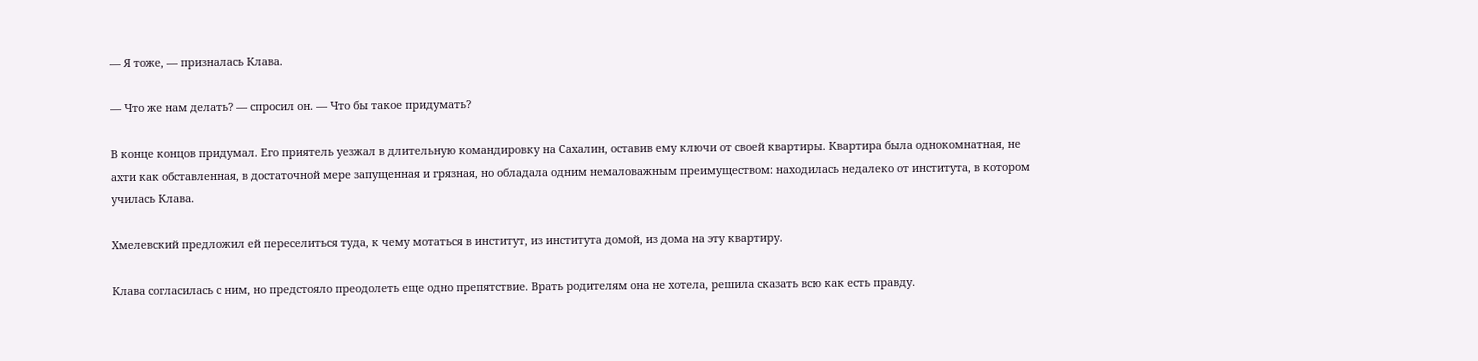— Я тоже, — призналась Клава.

— Что же нам делать? — спросил он. — Что бы такое придумать?

В конце концов придумал. Его приятель уезжал в длительную командировку на Сахалин, оставив ему ключи от своей квартиры. Квартира была однокомнатная, не ахти как обставленная, в достаточной мере запущенная и грязная, но обладала одним немаловажным преимуществом: находилась недалеко от института, в котором училась Клава.

Хмелевский предложил ей переселиться туда, к чему мотаться в институт, из института домой, из дома на эту квартиру.

Клава согласилась с ним, но предстояло преодолеть еще одно препятствие. Врать родителям она не хотела, решила сказать всю как есть правду.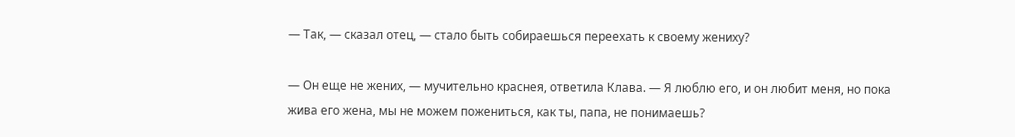— Так, — сказал отец, — стало быть собираешься переехать к своему жениху?

— Он еще не жених, — мучительно краснея, ответила Клава. — Я люблю его, и он любит меня, но пока жива его жена, мы не можем пожениться, как ты, папа, не понимаешь?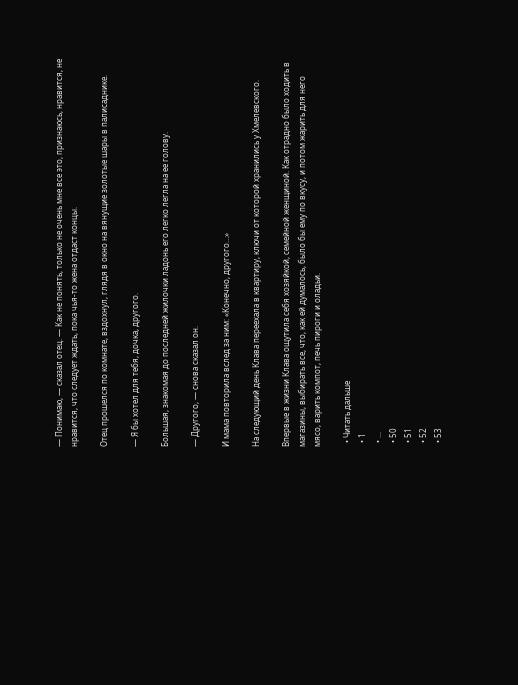— Понимаю, — сказал отец. — Как не понять, только не очень мне все это, признаюсь, нравится, не нравится, что следует ждать, пока чья-то жена отдаст концы.

Отец прошелся по комнате, вздохнул, глядя в окно на вянущие золотые шары в палисаднике.

— Я бы хотел для тебя, дочка, другого.

Большая, знакомая до последней жилочки ладонь его легко легла на ее голову.

— Другого, — снова сказал он.

И мама повторила вслед за ним: «Конечно, другого…»

На следующий день Клава переехала в квартиру, ключи от которой хранились у Хмелевского.

Впервые в жизни Клава ощутила себя хозяйкой, семейной женщиной. Как отрадно было ходить в магазины, выбирать все, что, как ей думалось, было бы ему по вкусу, и потом жарить для него мясо, варить компот, печь пироги и оладьи.

  • Читать дальше
  • 1
  • ...
  • 50
  • 51
  • 52
  • 53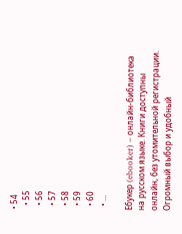• 54
  • 55
  • 56
  • 57
  • 58
  • 59
  • 60
  • ...

Ебукер (ebooker) – онлайн-библиотека на русском языке. Книги доступны онлайн, без утомительной регистрации. Огромный выбор и удобный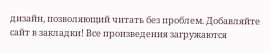дизайн, позволяющий читать без проблем. Добавляйте сайт в закладки! Все произведения загружаются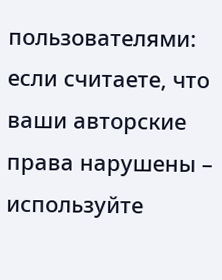пользователями: если считаете, что ваши авторские права нарушены – используйте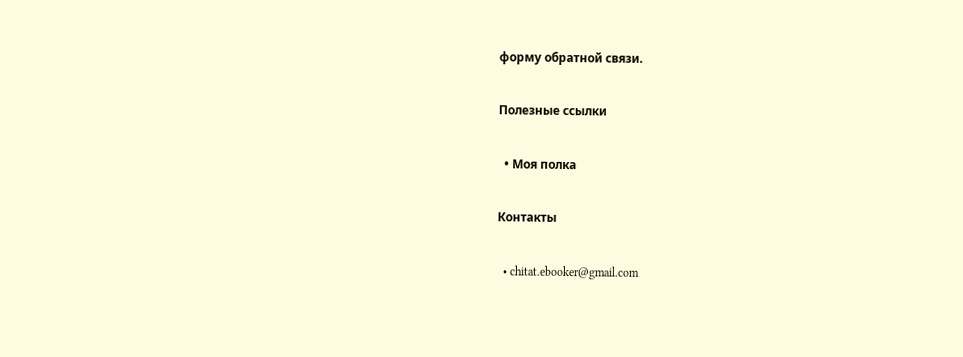форму обратной связи.

Полезные ссылки

  • Моя полка

Контакты

  • chitat.ebooker@gmail.com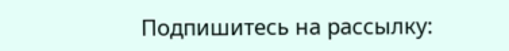Подпишитесь на рассылку: